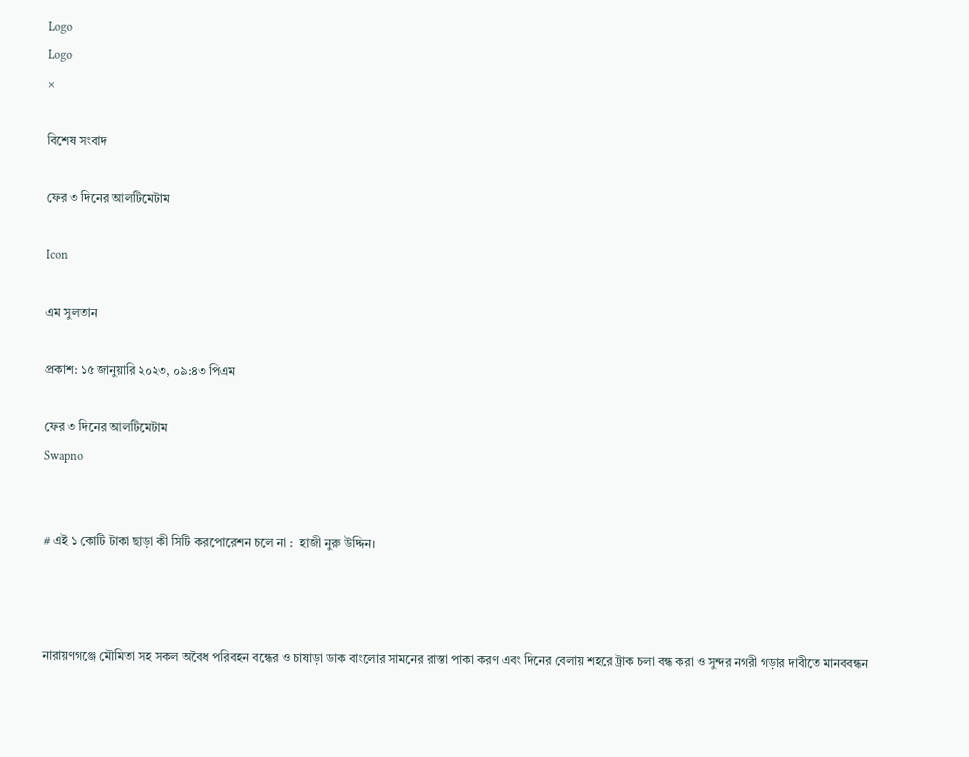Logo
Logo
×

বিশেষ সংবাদ

ফের ৩ দিনের আলটিমেটাম

Icon

এম সুলতান

প্রকাশ: ১৫ জানুয়ারি ২০২৩, ০৯:৪৩ পিএম

ফের ৩ দিনের আলটিমেটাম
Swapno


# এই ১ কোটি টাকা ছাড়া কী সিটি করপোরেশন চলে না :  হাজী নুরু উদ্দিন।



নারায়ণগঞ্জে মৌমিতা সহ সকল অবৈধ পরিবহন বন্ধের ও চাষাড়া ডাক বাংলোর সামনের রাস্তা পাকা করণ এবং দিনের বেলায় শহরে ট্রাক চলা বন্ধ করা ও সুন্দর নগরী গড়ার দাবীতে মানববন্ধন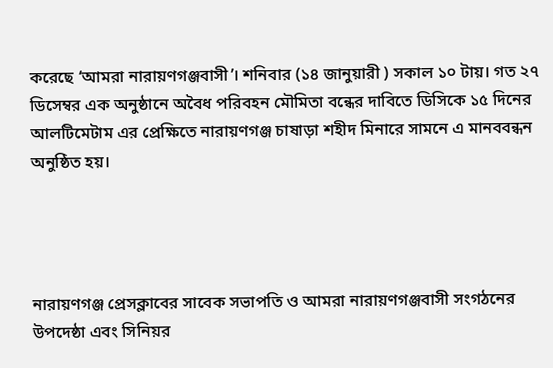করেছে ‘আমরা নারায়ণগঞ্জবাসী’। শনিবার (১৪ জানুয়ারী ) সকাল ১০ টায়। গত ২৭ ডিসেম্বর এক অনুষ্ঠানে অবৈধ পরিবহন মৌমিতা বন্ধের দাবিতে ডিসিকে ১৫ দিনের আলটিমেটাম এর প্রেক্ষিতে নারায়ণগঞ্জ চাষাড়া শহীদ মিনারে সামনে এ মানববন্ধন অনুষ্ঠিত হয়।




নারায়ণগঞ্জ প্রেসক্লাবের সাবেক সভাপতি ও আমরা নারায়ণগঞ্জবাসী সংগঠনের উপদেষ্ঠা এবং সিনিয়র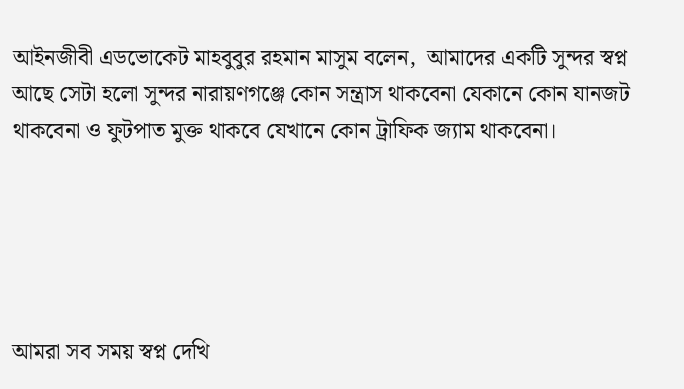আইনজীবী এডভোকেট মাহবুবুর রহমান মাসুম বলেন,  আমাদের একটি সুন্দর স্বপ্ন আছে সেটা হলো সুন্দর নারায়ণগঞ্জে কোন সন্ত্রাস থাকবেনা যেকানে কোন যানজট থাকবেনা ও ফুটপাত মুক্ত থাকবে যেখানে কোন ট্রাফিক জ্যাম থাকবেনা।





আমরা সব সময় স্বপ্ন দেখি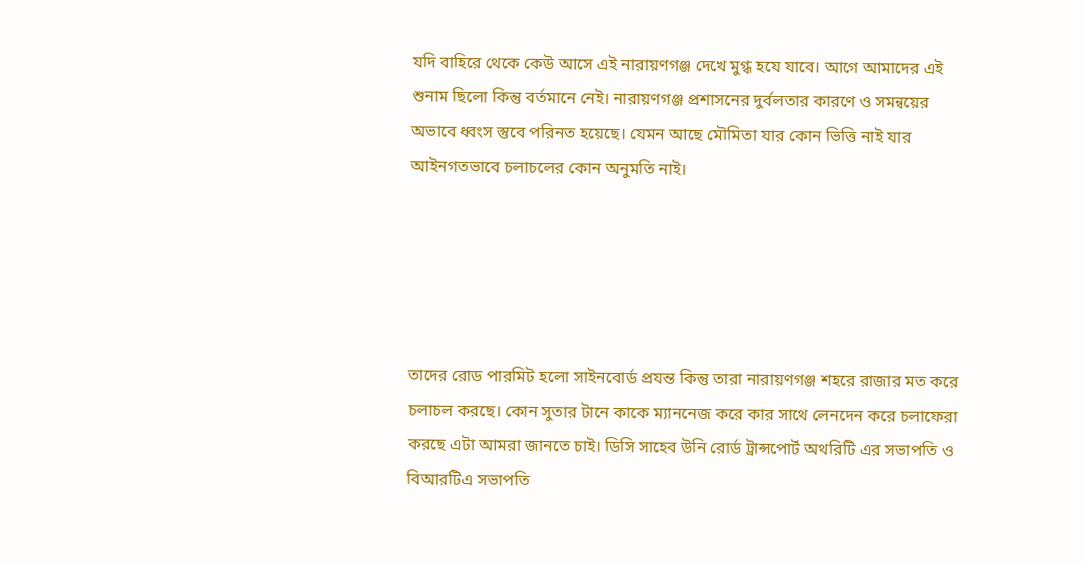যদি বাহিরে থেকে কেউ আসে এই নারায়ণগঞ্জ দেখে মুগ্ধ হযে যাবে। আগে আমাদের এই শুনাম ছিলো কিন্তু বর্তমানে নেই। নারায়ণগঞ্জ প্রশাসনের দুর্বলতার কারণে ও সমন্বয়ের অভাবে ধ্বংস স্তুবে পরিনত হয়েছে। যেমন আছে মৌমিতা যার কোন ভিত্তি নাই যার আইনগতভাবে চলাচলের কোন অনুমতি নাই।





তাদের রোড পারমিট হলো সাইনবোর্ড প্রযন্ত কিন্তু তারা নারায়ণগঞ্জ শহরে রাজার মত করে চলাচল করছে। কোন সুতার টানে কাকে ম্যাননেজ করে কার সাথে লেনদেন করে চলাফেরা করছে এটা আমরা জানতে চাই। ডিসি সাহেব উনি রোর্ড ট্রান্সপোর্ট অথরিটি এর সভাপতি ও বিআরটিএ সভাপতি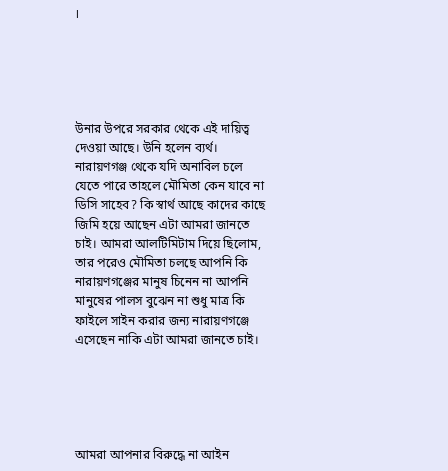।





উনার উপরে সরকার থেকে এই দায়িত্ব দেওয়া আছে। উনি হলেন ব্যর্থ। নারায়ণগঞ্জ থেকে যদি অনাবিল চলে যেতে পারে তাহলে মৌমিতা কেন যাবে না ডিসি সাহেব? কি স্বার্থ আছে কাদের কাছে জিমি হয়ে আছেন এটা আমরা জানতে চাই। আমরা আলটিমিটাম দিয়ে ছিলোম, তার পরেও মৌমিতা চলছে আপনি কি নারায়ণগঞ্জের মানুষ চিনেন না আপনি মানুষের পালস বুঝেন না শুধু মাত্র কি ফাইলে সাইন করার জন্য নারায়ণগঞ্জে এসেছেন নাকি এটা আমরা জানতে চাই।





আমরা আপনার বিরুদ্ধে না আইন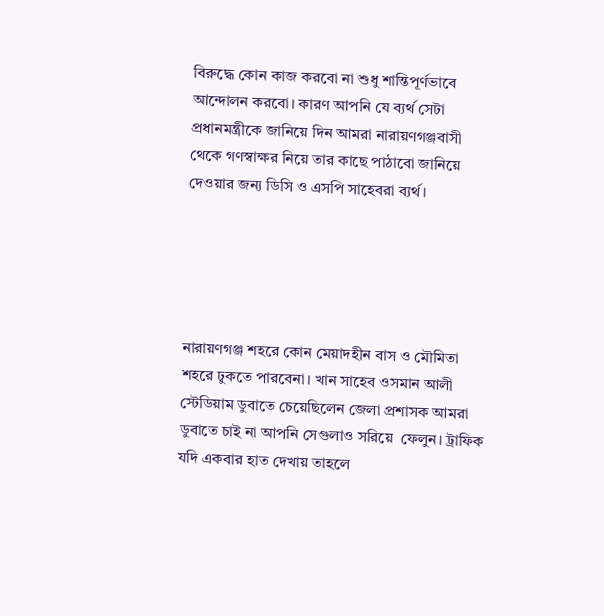বিরুদ্ধে কোন কাজ করবো না শুধু শান্তিপূর্ণভাবে আন্দোলন করবো। কারণ আপনি যে ব্যর্থ সেটা প্রধানমন্ত্রীকে জানিয়ে দিন আমরা নারায়ণগঞ্জবাসী থেকে গণস্বাক্ষর নিয়ে তার কাছে পাঠাবো জানিয়ে দেওয়ার জন্য ডিসি ও এসপি সাহেবরা ব্যর্থ।





নারায়ণগঞ্জ শহরে কোন মেয়াদহীন বাস ও মৌমিতা শহরে ঢুকতে পারবেনা। খান সাহেব ওসমান আলী স্টেডিয়াম ডুবাতে চেয়েছিলেন জেলা প্রশাসক আমরা ডুবাতে চাই না আপনি সেগুলাও সরিয়ে  ফেলুন। ট্রাফিক যদি একবার হাত দেখায় তাহলে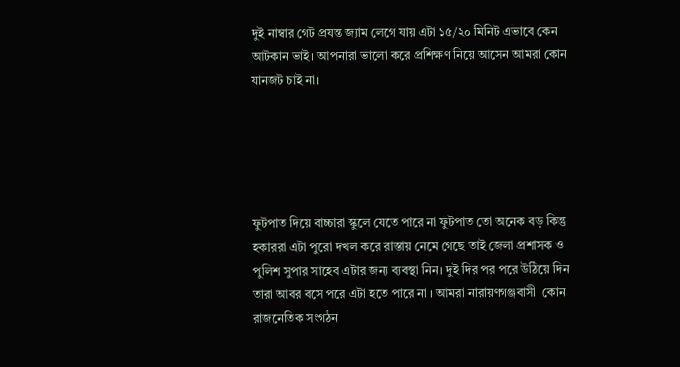দুই নাম্বার গেট প্রযন্ত জ্যাম লেগে যায় এটা ১৫/২০ মিনিট এভাবে কেন আটকান ভাই। আপনারা ভালো করে প্রশিক্ষণ নিয়ে আসেন আমরা কোন যানজট চাই না।





ফুটপাত দিয়ে বাচ্চারা স্কুলে যেতে পারে না ফুটপাত তো অনেক বড় কিন্তু হকাররা এটা পুরো দখল করে রাস্তায় নেমে গেছে তাই জেলা প্রশাসক ও পুলিশ সুপার সাহেব এটার জন্য ব্যবস্থা নিন। দুই দির পর পরে উঠিয়ে দিন তারা আবর বসে পরে এটা হতে পারে না । আমরা নারায়ণগঞ্জবাসী  কোন রাজনেতিক সংগঠন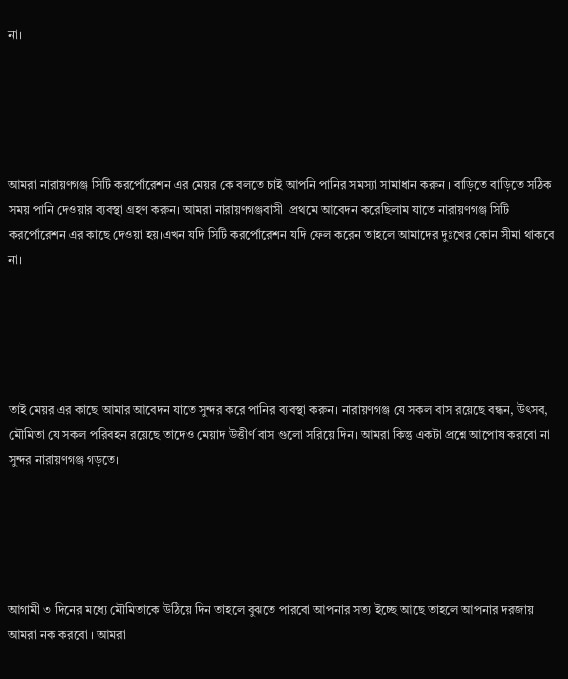না।





আমরা নারায়ণগঞ্জ সিটি করর্পোরেশন এর মেয়র কে বলতে চাই আপনি পানির সমস্যা সামাধান করুন । বাড়িতে বাড়িতে সঠিক সময় পানি দেওয়ার ব্যবস্থা গ্রহণ করুন। আমরা নারায়ণগঞ্জবাসী  প্রথমে আবেদন করেছিলাম যাতে নারায়ণগঞ্জ সিটি করর্পোরেশন এর কাছে দেওয়া হয়।এখন যদি সিটি করর্পোরেশন যদি ফেল করেন তাহলে আমাদের দুঃখের কোন সীমা থাকবে না।





তাই মেয়র এর কাছে আমার আবেদন যাতে সুন্দর করে পানির ব্যবস্থা করুন। নারায়ণগঞ্জ যে সকল বাস রয়েছে বন্ধন, উৎসব, মৌমিতা যে সকল পরিবহন রয়েছে তাদেও মেয়াদ উত্তীর্ণ বাস গুলো সরিয়ে দিন। আমরা কিন্তু একটা প্রশ্নে আপোষ করবো না সুন্দর নারায়ণগঞ্জ গড়তে।





আগামী ৩ দিনের মধ্যে মৌমিতাকে উঠিয়ে দিন তাহলে বুঝতে পারবো আপনার সত্য ইচ্ছে আছে তাহলে আপনার দরজায় আমরা নক করবো । আমরা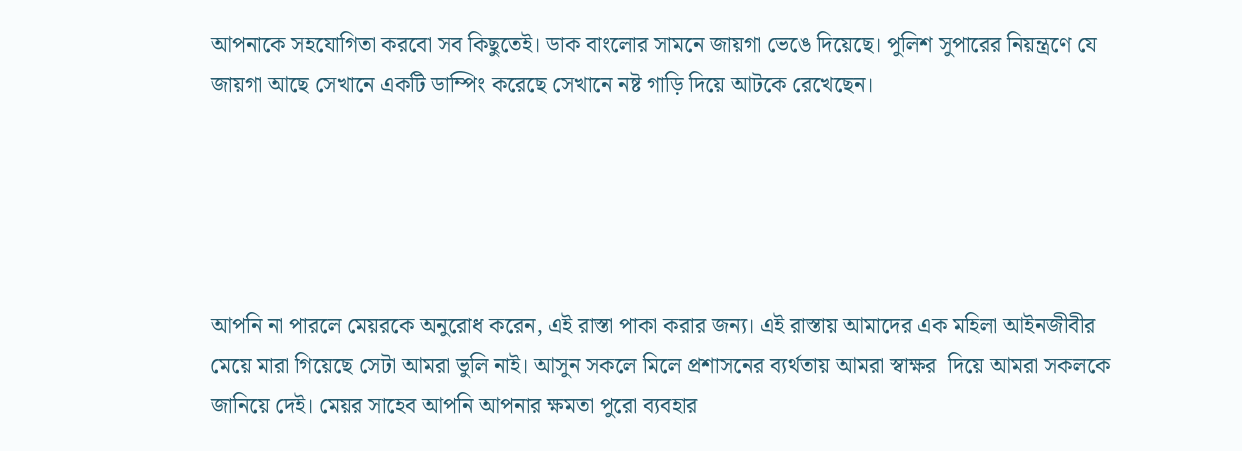আপনাকে সহযোগিতা করবো সব কিছুতেই। ডাক বাংলোর সামনে জায়গা ভেঙে দিয়েছে। পুলিশ সুপারের নিয়ন্ত্রণে যে জায়গা আছে সেখানে একটি ডাম্পিং করেছে সেখানে নষ্ট গাড়ি দিয়ে আটকে রেখেছেন।





আপনি না পারলে মেয়রকে অনুরোধ করেন, এই রাস্তা পাকা করার জন্য। এই রাস্তায় আমাদের এক মহিলা আইনজীবীর মেয়ে মারা গিয়েছে সেটা আমরা ভুলি নাই। আসুন সকলে মিলে প্রশাসনের ব্যর্থতায় আমরা স্বাক্ষর  দিয়ে আমরা সকলকে জানিয়ে দেই। মেয়র সাহেব আপনি আপনার ক্ষমতা পুরো ব্যবহার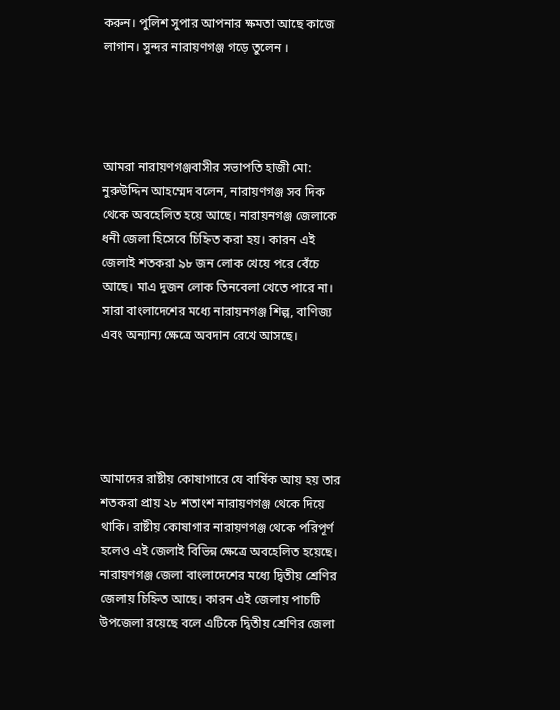করুন। পুলিশ সুপার আপনার ক্ষমতা আছে কাজে লাগান। সুন্দর নারায়ণগঞ্জ গড়ে তুলেন ।




আমরা নারায়ণগঞ্জবাসীর সভাপতি হাজী মো: নুরুউদ্দিন আহম্মেদ বলেন, নারায়ণগঞ্জ সব দিক থেকে অবহেলিত হয়ে আছে। নারায়নগঞ্জ জেলাকে ধনী জেলা হিসেবে চিহ্নিত করা হয়। কারন এই জেলাই শতকরা ৯৮ জন লোক খেয়ে পরে বেঁচে আছে। মাএ দুজন লোক তিনবেলা খেতে পারে না। সারা বাংলাদেশের মধ্যে নারায়নগঞ্জ শিল্প, বাণিজ্য এবং অন্যান্য ক্ষেত্রে অবদান রেখে আসছে।





আমাদের রাষ্টীয় কোষাগারে যে বার্ষিক আয় হয় তার শতকরা প্রায় ২৮ শতাংশ নারায়ণগঞ্জ থেকে দিয়ে থাকি। রাষ্টীয় কোষাগার নারায়ণগঞ্জ থেকে পরিপূর্ণ হলেও এই জেলাই বিভিন্ন ক্ষেত্রে অবহেলিত হয়েছে। নারায়ণগঞ্জ জেলা বাংলাদেশের মধ্যে দ্বিতীয় শ্রেণির জেলায় চিহ্নিত আছে। কারন এই জেলায় পাচটি উপজেলা রয়েছে বলে এটিকে দ্বিতীয় শ্রেণির জেলা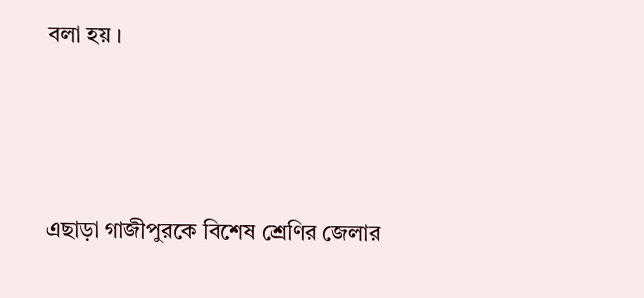বলা হয় ।





এছাড়া গাজীপুরকে বিশেষ শ্রেণির জেলার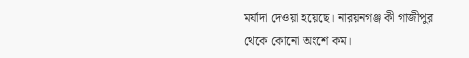মর্যাদা দেওয়া হয়েছে। নারয়নগঞ্জ কী গাজীপুর থেকে কোনো অংশে কম।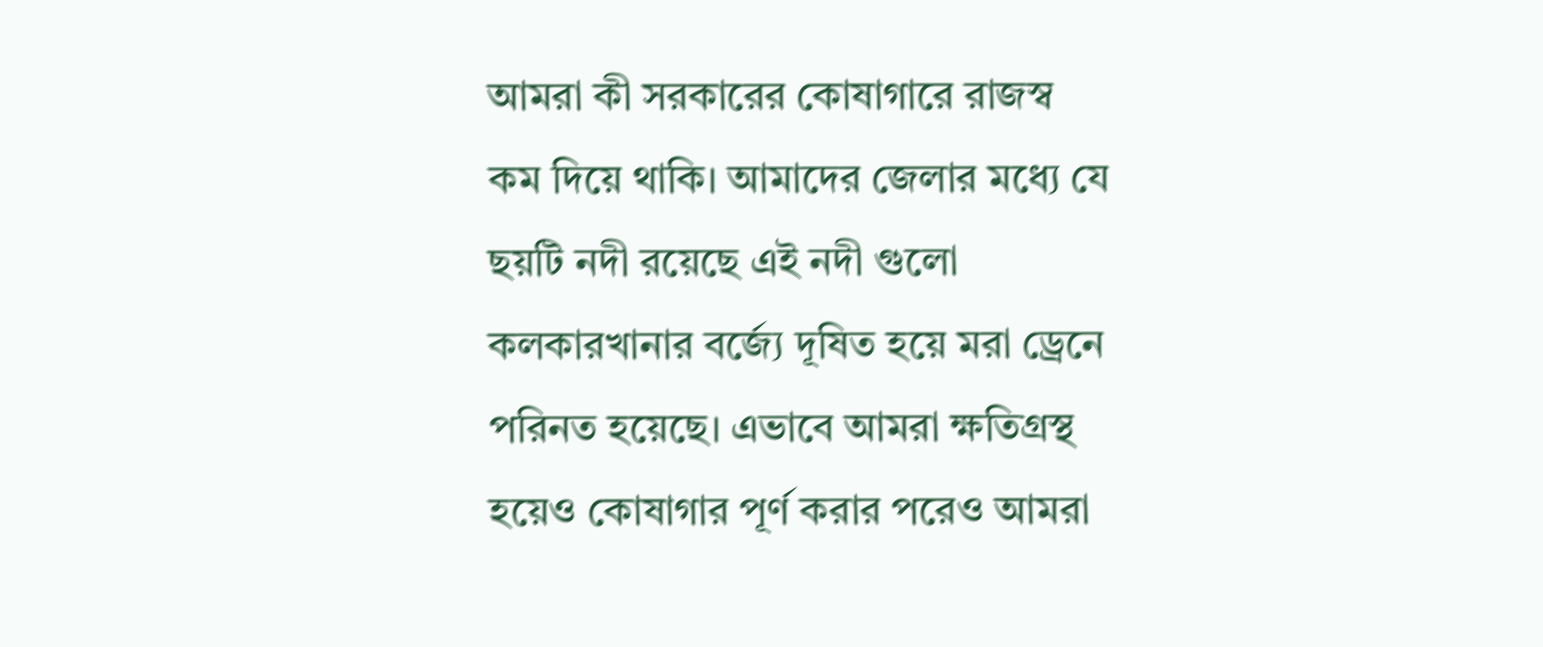আমরা কী সরকারের কোষাগারে রাজস্ব কম দিয়ে থাকি। আমাদের জেলার মধ্যে যে ছয়টি নদী রয়েছে এই নদী গুলো কলকারখানার বর্জ্যে দূষিত হয়ে মরা ড্রেনে পরিনত হয়েছে। এভাবে আমরা ক্ষতিগ্রস্থ হয়েও কোষাগার পূর্ণ করার পরেও আমরা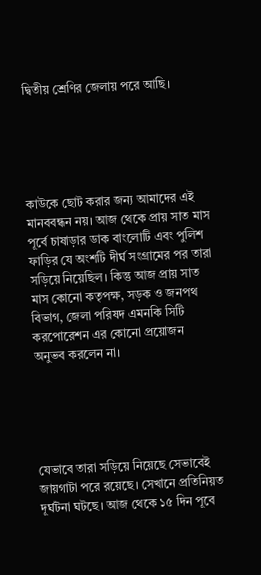দ্বিতীয় শ্রেণির জেলায় পরে আছি।





কাউকে ছোট করার জন্য আমাদের এই মানববন্ধন নয়। আজ থেকে প্রায় সাত মাস পূর্বে চাষাড়ার ডাক বাংলোটি এবং পুলিশ ফাড়ির যে অংশটি দীর্ঘ সংগ্রামের পর তারা সড়িয়ে নিয়েছিল। কিন্তু আজ প্রায় সাত মাস কোনো কতৃপক্ষ, সড়ক ও জনপথ বিভাগ, জেলা পরিষদ এমনকি সিটি করপোরেশন এর কোনো প্রয়োজন অনুভব করলেন না।





যেভাবে তারা সড়িয়ে নিয়েছে সেভাবেই জায়গাটা পরে রয়েছে। সেখানে প্রতিনিয়ত দূর্ঘটনা ঘটছে। আজ থেকে ১৫ দিন পূবে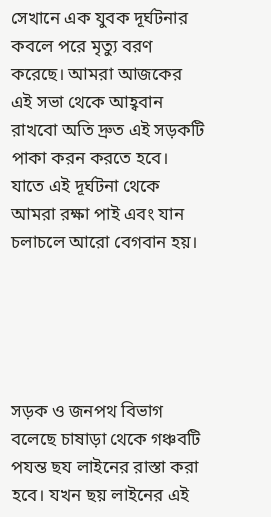সেখানে এক যুবক দূর্ঘটনার কবলে পরে মৃত্যু বরণ করেছে। আমরা আজকের এই সভা থেকে আহ্ববান রাখবো অতি দ্রুত এই সড়কটি পাকা করন করতে হবে। যাতে এই দূর্ঘটনা থেকে আমরা রক্ষা পাই এবং যান চলাচলে আরো বেগবান হয়।





সড়ক ও জনপথ বিভাগ বলেছে চাষাড়া থেকে গঞ্চবটি পযন্ত ছয লাইনের রাস্তা করা হবে। যখন ছয় লাইনের এই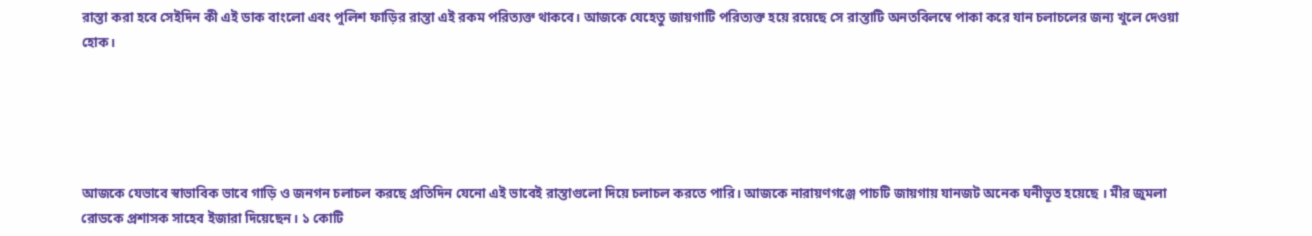রাস্তা করা হবে সেইদিন কী এই ডাক বাংলো এবং পুলিশ ফাড়ির রাস্তা এই রকম পরিত্যক্ত থাকবে। আজকে যেহেতু জায়গাটি পরিত্যক্ত হয়ে রয়েছে সে রাস্তাটি অনতবিলম্বে পাকা করে যান চলাচলের জন্য খুলে দেওয়া হোক।





আজকে যেভাবে স্বাভাবিক ভাবে গাড়ি ও জনগন চলাচল করছে প্রতিদিন যেনো এই ভাবেই রাস্তাগুলো দিয়ে চলাচল করতে পারি। আজকে নারায়ণগঞ্জে পাচটি জায়গায় যানজট অনেক ঘনীভূত হয়েছে । মীর জুমলা রোডকে প্রশাসক সাহেব ইজারা দিয়েছেন। ১ কোটি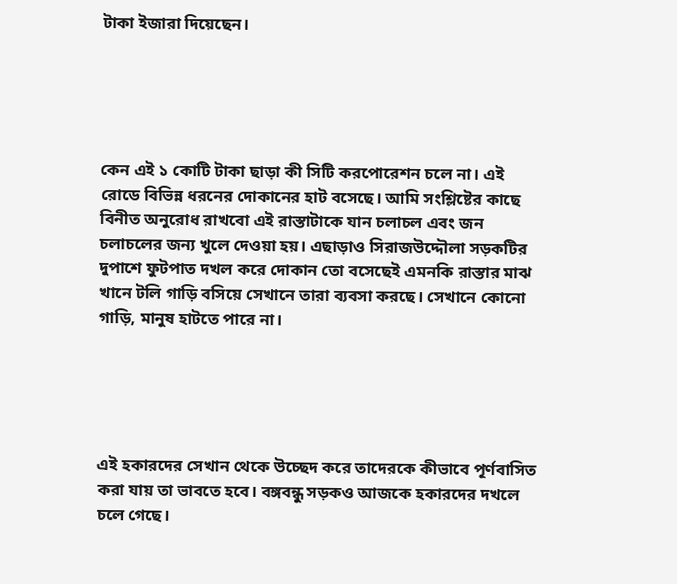টাকা ইজারা দিয়েছেন।





কেন এই ১ কোটি টাকা ছাড়া কী সিটি করপোরেশন চলে না। এই রোডে বিভিন্ন ধরনের দোকানের হাট বসেছে। আমি সংশ্লিষ্টের কাছে বিনীত অনুরোধ রাখবো এই রাস্তাটাকে যান চলাচল এবং জন চলাচলের জন্য খুলে দেওয়া হয়। এছাড়াও সিরাজউদ্দৌলা সড়কটির দুপাশে ফুটপাত দখল করে দোকান তো বসেছেই এমনকি রাস্তার মাঝ খানে টলি গাড়ি বসিয়ে সেখানে তারা ব্যবসা করছে। সেখানে কোনো গাড়ি, মানুষ হাটতে পারে না।





এই হকারদের সেখান থেকে উচ্ছেদ করে তাদেরকে কীভাবে পূর্ণবাসিত করা যায় তা ভাবতে হবে। বঙ্গবন্ধু সড়কও আজকে হকারদের দখলে চলে গেছে।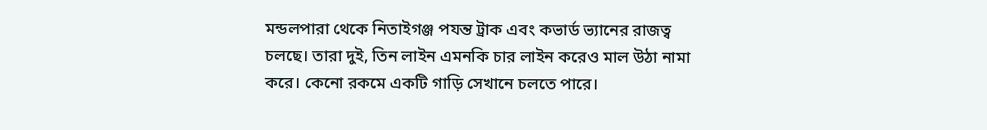মন্ডলপারা থেকে নিতাইগঞ্জ পযন্ত ট্রাক এবং কভার্ড ভ্যানের রাজত্ব চলছে। তারা দুই, তিন লাইন এমনকি চার লাইন করেও মাল উঠা নামা করে। কেনো রকমে একটি গাড়ি সেখানে চলতে পারে।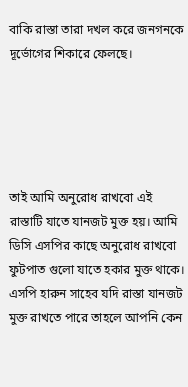বাকি রাস্তা তারা দখল করে জনগনকে দূর্ভোগের শিকারে ফেলছে।





তাই আমি অনুরোধ রাখবো এই রাস্তাটি যাতে যানজট মুক্ত হয়। আমি ডিসি এসপির কাছে অনুরোধ রাখবো ফুটপাত গুলো যাতে হকার মুক্ত থাকে। এসপি হারুন সাহেব যদি রাস্তা যানজট মুক্ত রাখতে পারে তাহলে আপনি কেন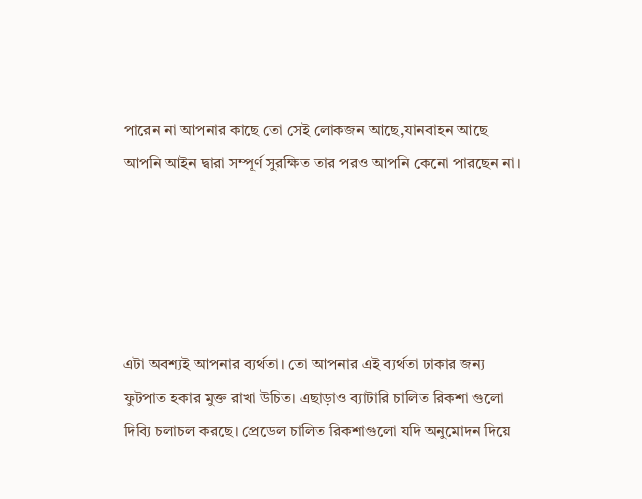পারেন না আপনার কাছে তো সেই লোকজন আছে,যানবাহন আছে আপনি আইন দ্বারা সম্পূর্ণ সুরক্ষিত তার পরও আপনি কেনো পারছেন না।





এটা অবশ্যই আপনার ব্যর্থতা। তো আপনার এই ব্যর্থতা ঢাকার জন্য ফুটপাত হকার মুক্ত রাখা উচিত। এছাড়াও ব্যাটারি চালিত রিকশা গুলো দিব্যি চলাচল করছে। প্রেডেল চালিত রিকশাগুলো যদি অনুমোদন দিয়ে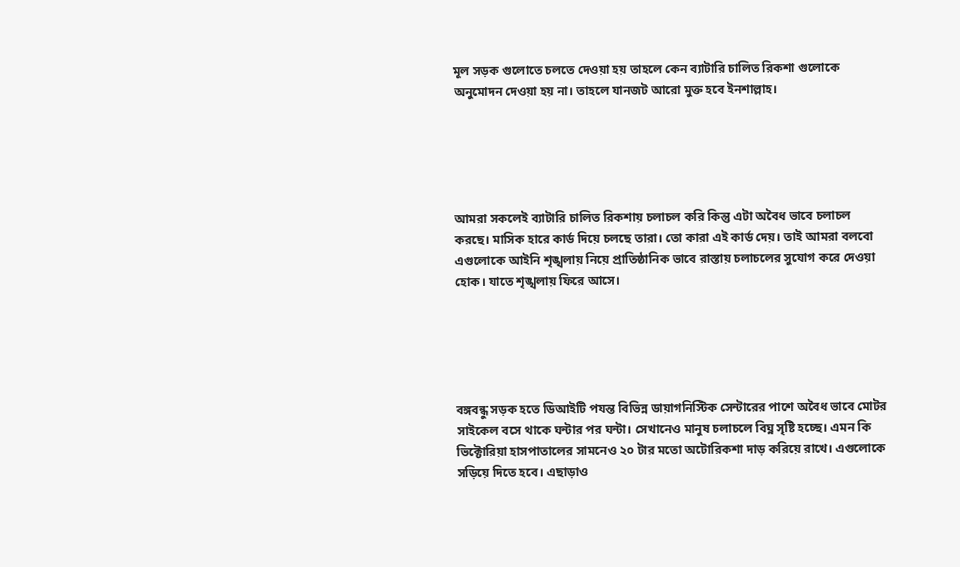মূল সড়ক গুলোতে চলতে দেওয়া হয় তাহলে কেন ব্যাটারি চালিত রিকশা গুলোকে অনুমোদন দেওয়া হয় না। তাহলে যানজট আরো মুক্ত হবে ইনশাল্লাহ।





আমরা সকলেই ব্যাটারি চালিত রিকশায় চলাচল করি কিন্তু এটা অবৈধ ভাবে চলাচল করছে। মাসিক হারে কার্ড দিয়ে চলছে তারা। তো কারা এই কার্ড দেয়। তাই আমরা বলবো এগুলোকে আইনি শৃঙ্খলায় নিয়ে প্রাতিষ্ঠানিক ভাবে রাস্তায় চলাচলের সুযোগ করে দেওয়া হোক। যাতে শৃঙ্খলায় ফিরে আসে।





বঙ্গবন্ধু সড়ক হতে ডিআইটি পযন্ত বিভিন্ন ডায়াগনিস্টিক সেন্টারের পাশে অবৈধ ভাবে মোটর সাইকেল বসে থাকে ঘন্টার পর ঘন্টা। সেখানেও মানুষ চলাচলে বিঘ্ন সৃষ্টি হচ্ছে। এমন কি ভিক্টোরিয়া হাসপাতালের সামনেও ২০ টার মতো অটোরিকশা দাড় করিয়ে রাখে। এগুলোকে সড়িয়ে দিতে হবে। এছাড়াও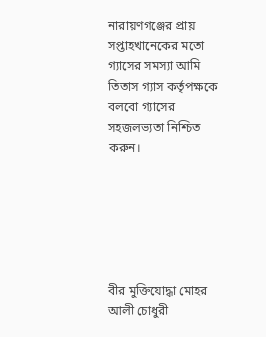নারায়ণগঞ্জের প্রায় সপ্তাহখানেকের মতো গ্যাসের সমস্যা আমি তিতাস গ্যাস কর্তৃপক্ষকে বলবো গ্যাসের সহজলভ্যতা নিশ্চিত করুন।






বীর মুক্তিযোদ্ধা মোহর আলী চোধুরী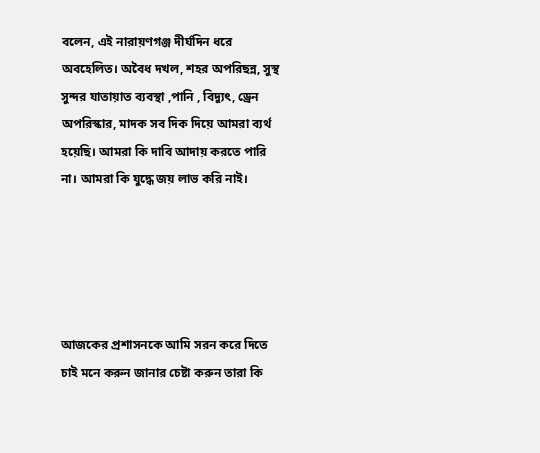বলেন, এই নারায়ণগঞ্জ দীর্ঘদিন ধরে অবহেলিত। অবৈধ দখল, শহর অপরিছন্ন, সুস্থ সুন্দর যাতায়াত ব্যবস্থা ,পানি , বিদ্যুৎ, ড্রেন অপরিস্কার, মাদক সব দিক দিয়ে আমরা ব্যর্থ হয়েছি। আমরা কি দাবি আদায় করতে পারি না। আমরা কি যুদ্ধে জয় লাভ করি নাই।





আজকের প্রশাসনকে আমি সরন করে দিতে চাই মনে করুন জানার চেষ্টা করুন তারা কি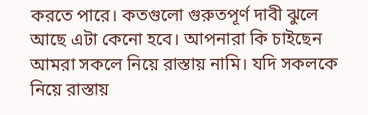করতে পারে। কতগুলো গুরুতপূর্ণ দাবী ঝুলে আছে এটা কেনো হবে। আপনারা কি চাইছেন আমরা সকলে নিয়ে রাস্তায় নামি। যদি সকলকে নিয়ে রাস্তায়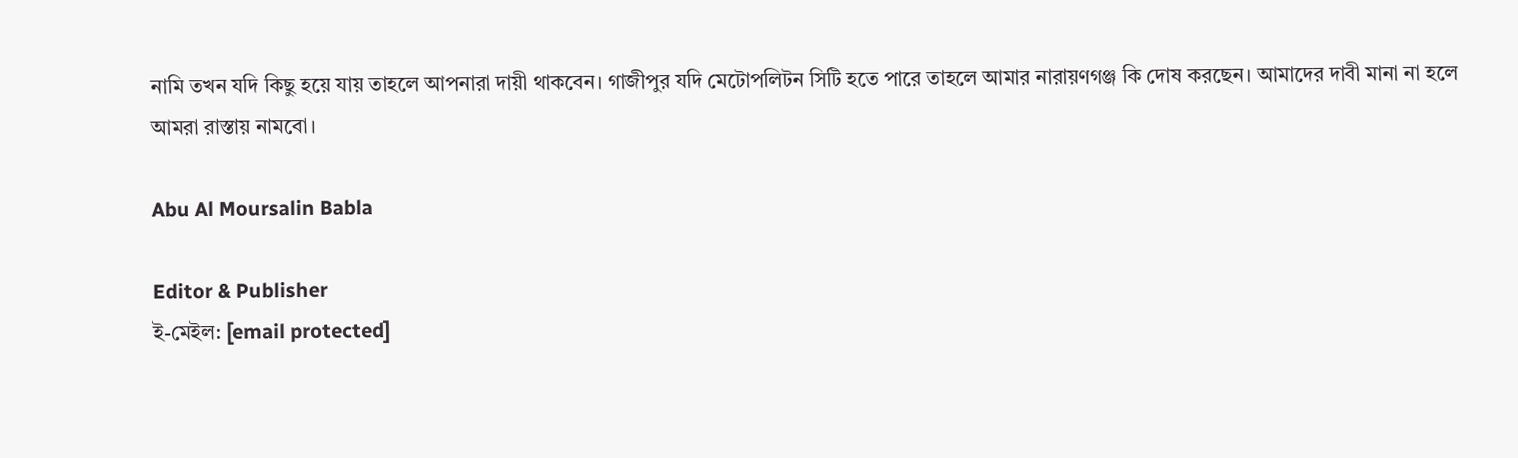নামি তখন যদি কিছু হয়ে যায় তাহলে আপনারা দায়ী থাকবেন। গাজীপুর যদি মেটোপলিটন সিটি হতে পারে তাহলে আমার নারায়ণগঞ্জ কি দোষ করছেন। আমাদের দাবী মানা না হলে আমরা রাস্তায় নামবো।

Abu Al Moursalin Babla

Editor & Publisher
ই-মেইল: [email protected]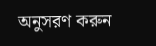অনুসরণ করুন